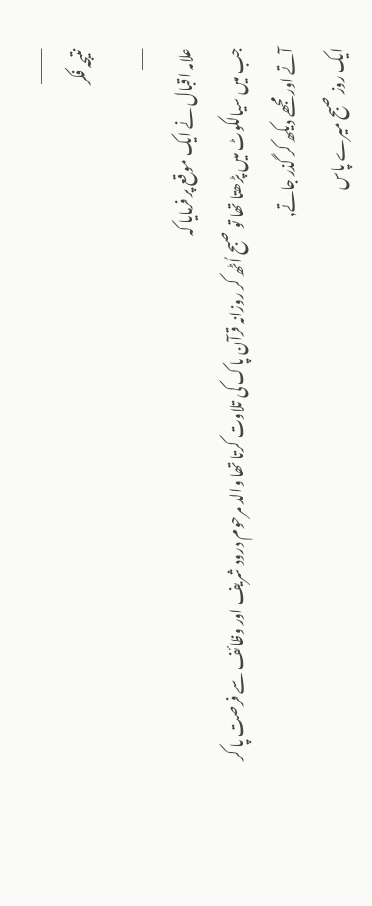_____
نتیجہ فکر
___
علامہ اقبال نے ایک موقع پر فرمایا کہ
جب میں سیالکوٹ میں پڑھتا تھا تو صبح اُٹھ کر روزانہ قرآن پاک کی تلاوت کرتا تھا والد مرحوم درود شریف اور وظائف سے فرصت پا کر آتے اور مجھے دیکھ کر گذر جاتے٫
ایک روز صبح میرے پاس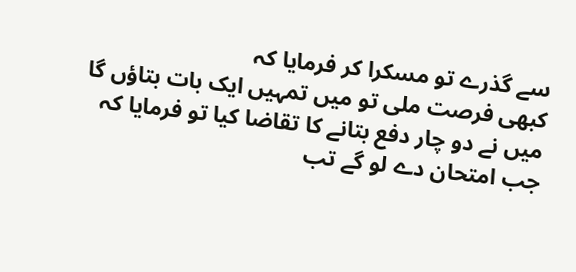سے گذرے تو مسکرا کر فرمایا کہ
کبھی فرصت ملی تو میں تمہیں ایک بات بتاؤں گا
میں نے دو چار دفع بتانے کا تقاضا کیا تو فرمایا کہ
جب امتحان دے لو گے تب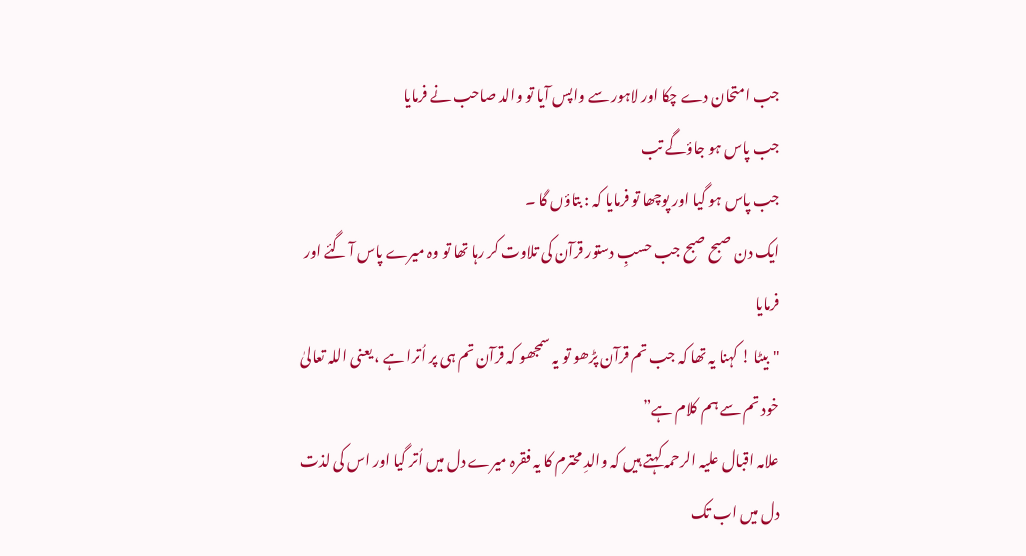جب امتحان دے چکا اور لاہور سے واپس آیا تو والد صاحب نے فرمایا
جب پاس ہو جاؤگے تب
جب پاس ہو گیا اور پوچھا تو فرمایا کہ : بتاؤں گا ۔
ایک دن صبح صبح جب حسبِ دستور قرآن کی تلاوت کر رہا تھا تو وہ میرے پاس آ گئے اور فرمایا
"بیٹا ! کہنا یہ تھا کہ جب تم قرآن پڑھو تو یہ سمجھو کہ قرآن تم ہی پر اُترا ہے ، یعنی اللہ تعالیٰ خود تم سے ہم کلام ہے”
علامہ اقبال علیہ الرحمہ کہتے ہیں کہ والدِ محترم کا یہ فقرہ میرے دل میں اُتر گیا اور اس کی لذت دل میں اب تک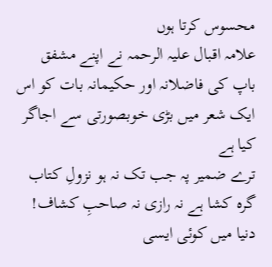محسوس کرتا ہوں
علامہ اقبال علیہ الرحمہ نے اپنے مشفق باپ کی فاضلانہ اور حکیمانہ بات کو اس ایک شعر میں بڑی خوبصورتی سے اجاگر کیا ہے
ترے ضمیر پہ جب تک نہ ہو نزولِ کتاب
گرہ کشا ہے نہ رازی نہ صاحبِ کشاف!
دنیا میں کوئی ایسی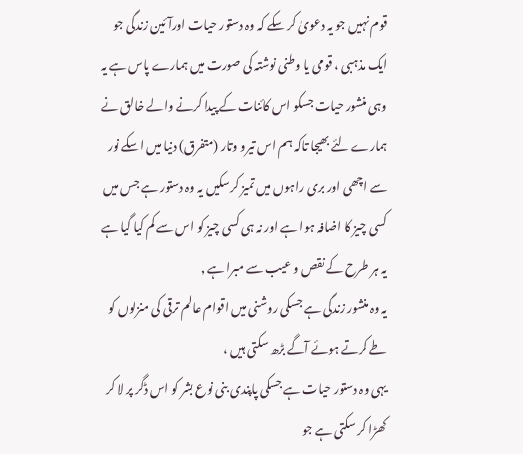قوم نہیں جو یہ دعویٰ کر سکے کہ وہ دستور حیات اورآئین زندگی جو ایک مذہبی ، قومی یا وطنی نوشتہ کی صورت میں ہمارے پاس ہے یہ وہی منشور حیات جسکو اس کائنات کے پیدا کرنے والے خالق نے ہمارے لئے بھیجا تاکہ ہم اس تیرو وتار (متفرق) دنیا میں اسکے نور سے اچھی اور بری راہوں میں تمیز کرسکیں یہ وہ دستور ہے جس میں کسی چیز کا اضافہ ہوا ہے اور نہ ہی کسی چیز کو اس سے کم کیا گیا ہے یہ ہر طرح کے نقص و عیب سے مبرا ہے ٫
یہ وہ منشور زندگی ہے جسکی روشنی میں اقوام عالم ترقی کی منزلوں کو طے کرتے ہوئے آگے بڑھ سکتی ہیں ،
یہی وہ دستور حیات ہے جسکی پاپندی بنی نوع بشر کو اس ڈگر پر لا کر کھڑا کر سکتی ہے جو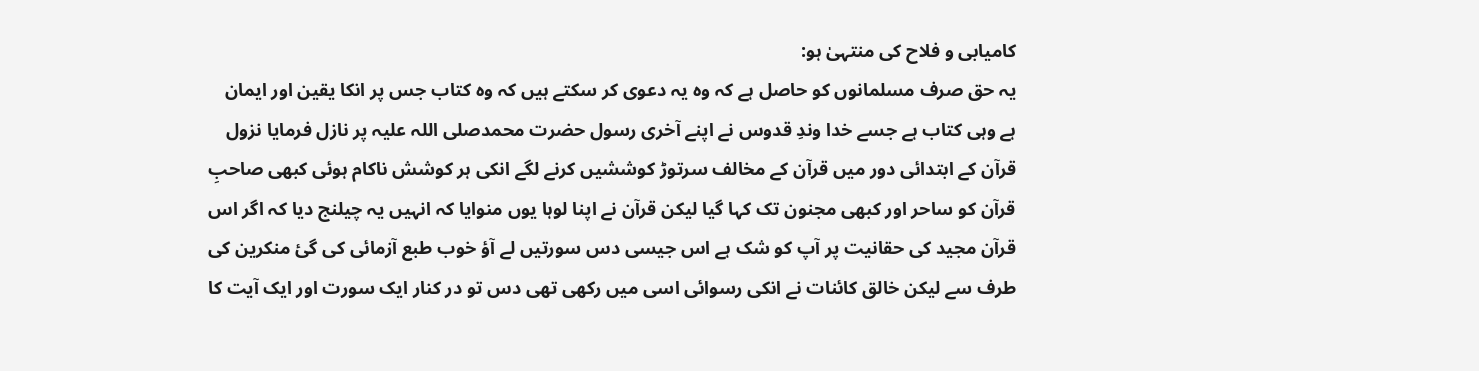کامیابی و فلاح کی منتہیٰ ہو:
یہ حق صرف مسلمانوں کو حاصل ہے کہ وہ یہ دعوی کر سکتے ہیں کہ وہ کتاب جس پر انکا یقین اور ایمان ہے وہی کتاب ہے جسے خدا وندِ قدوس نے اپنے آخری رسول حضرت محمدصلی اللہ علیہ پر نازل فرمایا نزول قرآن کے ابتدائی دور میں قرآن کے مخالف سرتوڑ کوششیں کرنے لگے انکی ہر کوشش ناکام ہوئی کبھی صاحبِ قرآن کو ساحر اور کبھی مجنون تک کہا گیا لیکن قرآن نے اپنا لوہا یوں منوایا کہ انہیں یہ چیلنج دیا کہ اگر اس قرآن مجید کی حقانیت پر آپ کو شک ہے اس جیسی دس سورتیں لے آؤ خوب طبع آزمائی کی گئ منکرین کی طرف سے لیکن خالق کائنات نے انکی رسوائی اسی میں رکھی تھی دس تو در کنار ایک سورت اور ایک آیت کا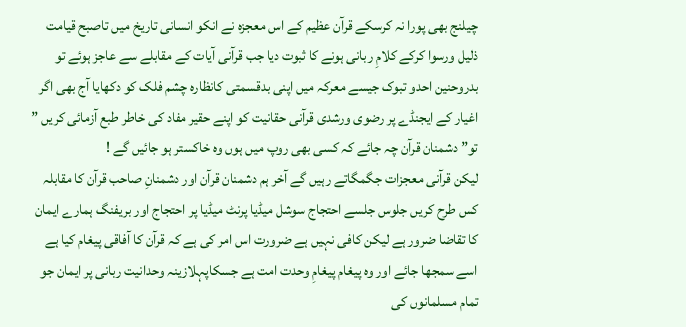چیلنج بھی پورا نہ کرسکے قرآن عظیم کے اس معجزہ نے انکو انسانی تاریخ میں تاصبح قیامت ذلیل ورسوا کرکے کلامِ ربانی ہونے کا ثبوت دیا جب قرآنی آیات کے مقابلے سے عاجز ہوئے تو بدروحنین احدو تبوک جیسے معرکہ میں اپنی بدقسمتی کانظارہ چشم فلک کو دکھایا آج بھی اگر اغیار کے ایجنڈے پر رضوی ورشدی قرآنی حقانیت کو اپنے حقیر مفاد کی خاطر طبع آزمائی کریں ” تو” دشمنان قرآن چہ جائے کہ کسی بھی روپ میں ہوں وہ خاکستر ہو جائیں گے !
لیکن قرآنی معجزات جگمگاتے رہیں گے آخر ہم دشمنان قرآن اور دشمنانِ صاحب قرآن کا مقابلہ کس طرح کریں جلوس جلسے احتجاج سوشل میڈیا پرنٹ میڈیا پر احتجاج اور بریفنگ ہمارے ایمان کا تقاضا ضرور ہے لیکن کافی نہیں ہے ضرورت اس امر کی ہے کہ قرآن کا آفاقی پیغام کیا ہے اسے سمجھا جائے اور وہ پیغام پیغامِ وحدت امت ہے جسکاپہلازینہ وحدانیت ربانی پر ایمان جو تمام مسلمانوں کی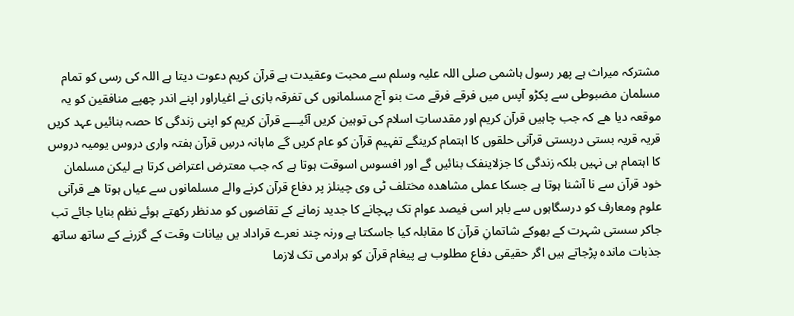مشترکہ میراث ہے پھر رسول ہاشمی صلی اللہ علیہ وسلم سے محبت وعقیدت ہے قرآن کریم دعوت دیتا ہے اللہ کی رسی کو تمام مسلمان مضبوطی سے پکڑو آپس میں فرقے فرقے مت بنو آج مسلمانوں کی تفرقہ بازی نے اغیاراور اپنے اندر چھپے منافقین کو یہ موقعہ دیا ھے کہ جب چاہیں قرآن کریم اور مقدساتِ اسلام کی توہین کریں آئیـــے قرآن کریم کو اپنی زندگی کا حصہ بنائیں عہد کریں قریہ قریہ بستی دربستی قرآنی حلقوں کا اہتمام کرینگے تفہیم قرآن کو عام کریں گے ماہانہ درسِ قرآن ہفتہ واری دروس یومیہ دروس کا اہتمام ہی نہیں بلکہ زندگی کا جزلاینفک بنائیں گے اور افسوس اسوقت ہوتا ہے کہ جب معترض اعتراض کرتا ہے لیکن مسلمان خود قرآن سے نا آشنا ہوتا ہے جسکا عملی مشاھدہ مختلف ٹی وی چینلز پر دفاع قرآن کرنے والے مسلمانوں سے عیاں ہوتا ھے قرآنی علوم ومعارف کو درسگاہوں سے باہر اسی فیصد عوام تک پہچانے کا جدید زمانے کے تقاضوں کو مدنظر رکھتے ہوئے نظم بنایا جائے تب جاکر سستی شہرت کے بھوکے شاتمانِ قرآن کا مقابلہ کیا جاسکتا ہے ورنہ چند نعرے قراداد یں بیانات وقت کے گزرنے کے ساتھ ساتھ جذبات ماندہ پڑجاتے ہیں اگر حقیقی دفاع مطلوب ہے پیغام قرآن کو ہرادمی تک لازما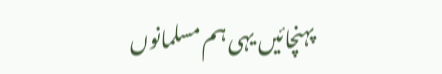پہنچائیں یہی ہم مسلمانوں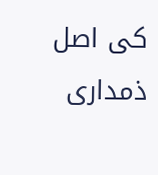کی اصل ذمداری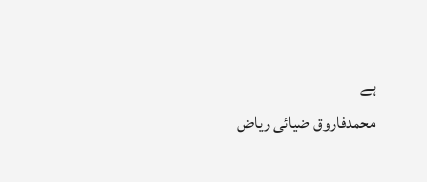ہے
محمدفاروق ضیائی ریاض